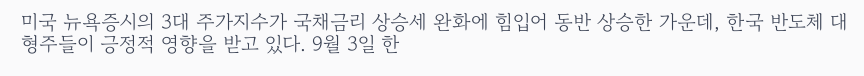미국 뉴욕증시의 3대 주가지수가 국채금리 상승세 완화에 힘입어 동반 상승한 가운데, 한국 반도체 대형주들이 긍정적 영향을 받고 있다. 9월 3일 한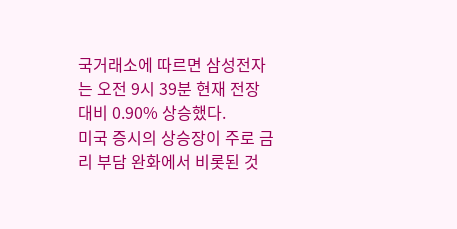국거래소에 따르면 삼성전자는 오전 9시 39분 현재 전장 대비 0.90% 상승했다.
미국 증시의 상승장이 주로 금리 부담 완화에서 비롯된 것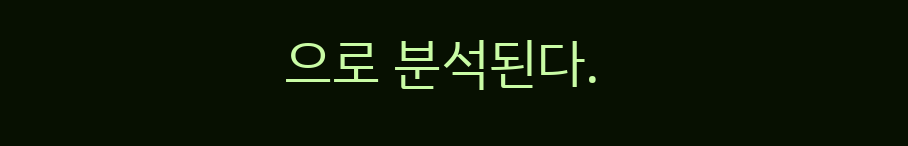으로 분석된다.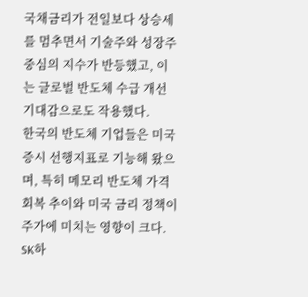국채금리가 전일보다 상승세를 멈추면서 기술주와 성장주 중심의 지수가 반등했고, 이는 글로벌 반도체 수급 개선 기대감으로도 작용했다.
한국의 반도체 기업들은 미국 증시 선행지표로 기능해 왔으며, 특히 메모리 반도체 가격 회복 추이와 미국 금리 정책이 주가에 미치는 영향이 크다. SK하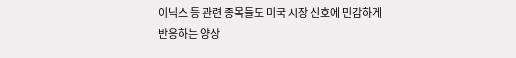이닉스 등 관련 종목들도 미국 시장 신호에 민감하게 반응하는 양상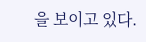을 보이고 있다.